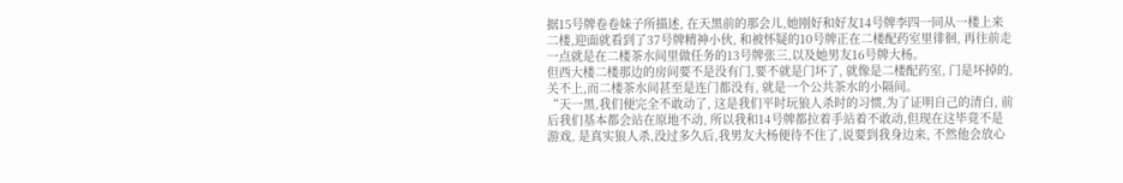据15号牌卷卷妹子所描述, 在天黑前的那会儿,她刚好和好友14号牌李四一同从一楼上来二楼,迎面就看到了37号牌精神小伙, 和被怀疑的10号牌正在二楼配药室里徘徊, 再往前走一点就是在二楼茶水间里做任务的13号牌张三,以及她男友16号牌大杨。
但西大楼二楼那边的房间要不是没有门,要不就是门坏了, 就像是二楼配药室, 门是坏掉的, 关不上,而二楼茶水间甚至是连门都没有, 就是一个公共茶水的小隔间。
“天一黑,我们便完全不敢动了, 这是我们平时玩狼人杀时的习惯,为了证明自己的清白, 前后我们基本都会站在原地不动, 所以我和14号牌都拉着手站着不敢动,但现在这毕竟不是游戏, 是真实狼人杀,没过多久后,我男友大杨便待不住了,说要到我身边来, 不然他会放心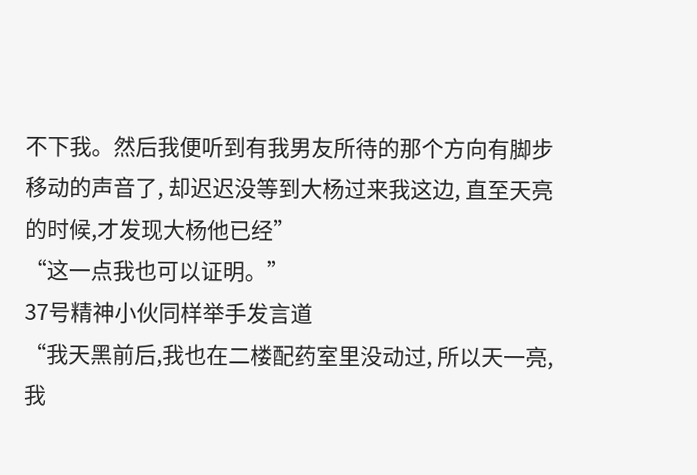不下我。然后我便听到有我男友所待的那个方向有脚步移动的声音了, 却迟迟没等到大杨过来我这边, 直至天亮的时候,才发现大杨他已经”
“这一点我也可以证明。”
37号精神小伙同样举手发言道
“我天黑前后,我也在二楼配药室里没动过, 所以天一亮,我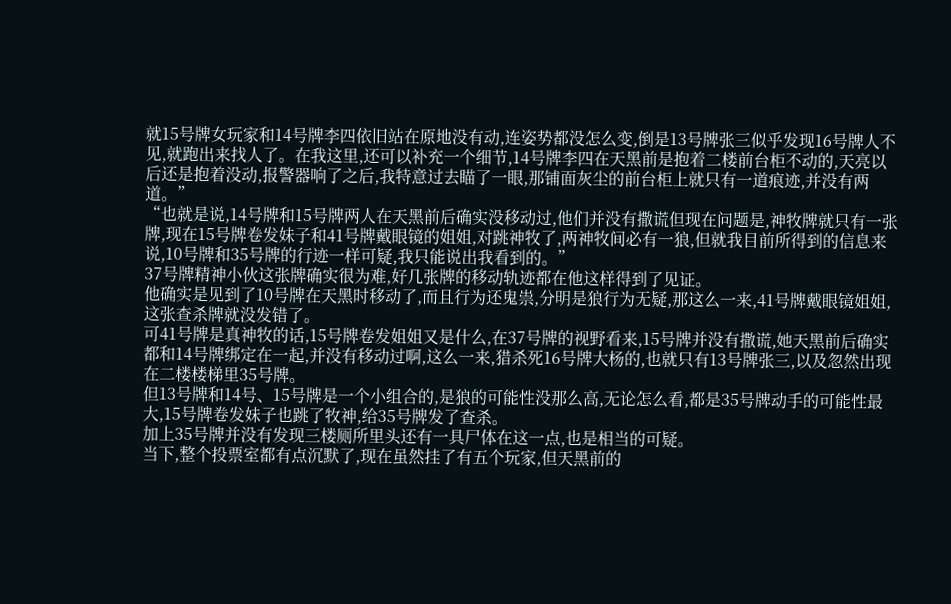就15号牌女玩家和14号牌李四依旧站在原地没有动,连姿势都没怎么变,倒是13号牌张三似乎发现16号牌人不见,就跑出来找人了。在我这里,还可以补充一个细节,14号牌李四在天黑前是抱着二楼前台柜不动的,天亮以后还是抱着没动,报警器响了之后,我特意过去瞄了一眼,那铺面灰尘的前台柜上就只有一道痕迹,并没有两道。”
“也就是说,14号牌和15号牌两人在天黑前后确实没移动过,他们并没有撒谎但现在问题是,神牧牌就只有一张牌,现在15号牌卷发妹子和41号牌戴眼镜的姐姐,对跳神牧了,两神牧间必有一狼,但就我目前所得到的信息来说,10号牌和35号牌的行迹一样可疑,我只能说出我看到的。”
37号牌精神小伙这张牌确实很为难,好几张牌的移动轨迹都在他这样得到了见证。
他确实是见到了10号牌在天黑时移动了,而且行为还鬼祟,分明是狼行为无疑,那这么一来,41号牌戴眼镜姐姐,这张查杀牌就没发错了。
可41号牌是真神牧的话,15号牌卷发姐姐又是什么,在37号牌的视野看来,15号牌并没有撒谎,她天黑前后确实都和14号牌绑定在一起,并没有移动过啊,这么一来,猎杀死16号牌大杨的,也就只有13号牌张三,以及忽然出现在二楼楼梯里35号牌。
但13号牌和14号、15号牌是一个小组合的,是狼的可能性没那么高,无论怎么看,都是35号牌动手的可能性最大,15号牌卷发妹子也跳了牧神,给35号牌发了查杀。
加上35号牌并没有发现三楼厕所里头还有一具尸体在这一点,也是相当的可疑。
当下,整个投票室都有点沉默了,现在虽然挂了有五个玩家,但天黑前的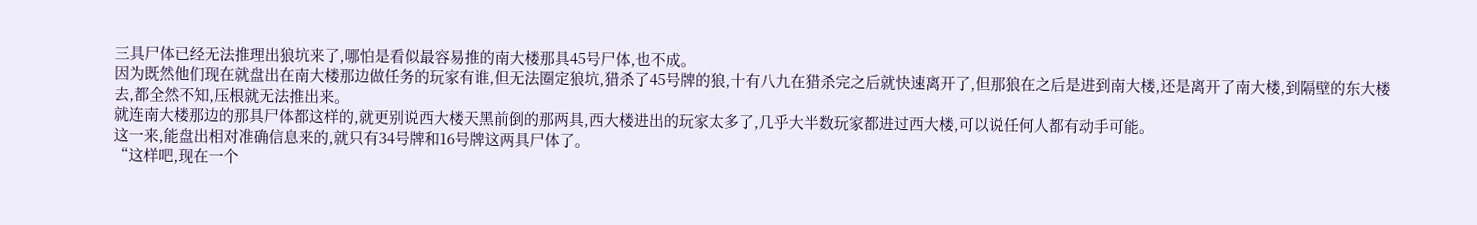三具尸体已经无法推理出狼坑来了,哪怕是看似最容易推的南大楼那具45号尸体,也不成。
因为既然他们现在就盘出在南大楼那边做任务的玩家有谁,但无法圈定狼坑,猎杀了45号牌的狼,十有八九在猎杀完之后就快速离开了,但那狼在之后是进到南大楼,还是离开了南大楼,到隔壁的东大楼去,都全然不知,压根就无法推出来。
就连南大楼那边的那具尸体都这样的,就更别说西大楼天黑前倒的那两具,西大楼进出的玩家太多了,几乎大半数玩家都进过西大楼,可以说任何人都有动手可能。
这一来,能盘出相对准确信息来的,就只有34号牌和16号牌这两具尸体了。
“这样吧,现在一个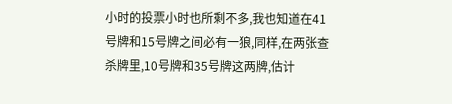小时的投票小时也所剩不多,我也知道在41号牌和15号牌之间必有一狼,同样,在两张查杀牌里,10号牌和35号牌这两牌,估计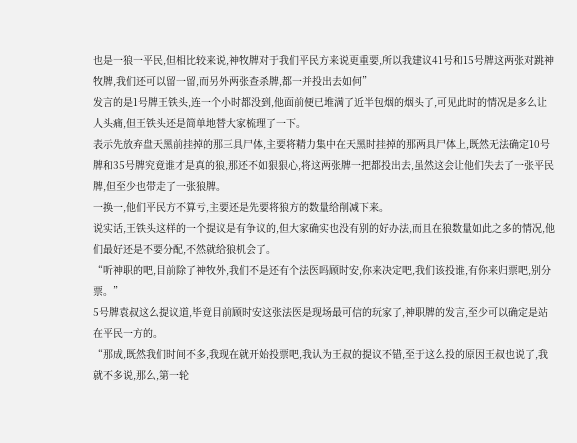也是一狼一平民,但相比较来说,神牧牌对于我们平民方来说更重要,所以我建议41号和15号牌这两张对跳神牧牌,我们还可以留一留,而另外两张查杀牌,都一并投出去如何”
发言的是1号牌王铁头,连一个小时都没到,他面前便已堆满了近半包烟的烟头了,可见此时的情况是多么让人头痛,但王铁头还是简单地替大家梳理了一下。
表示先放弃盘天黑前挂掉的那三具尸体,主要将精力集中在天黑时挂掉的那两具尸体上,既然无法确定10号牌和35号牌究竟谁才是真的狼,那还不如狠狠心,将这两张牌一把都投出去,虽然这会让他们失去了一张平民牌,但至少也带走了一张狼牌。
一换一,他们平民方不算亏,主要还是先要将狼方的数量给削减下来。
说实话,王铁头这样的一个提议是有争议的,但大家确实也没有别的好办法,而且在狼数量如此之多的情况,他们最好还是不要分配,不然就给狼机会了。
“听神职的吧,目前除了神牧外,我们不是还有个法医吗顾时安,你来决定吧,我们该投谁,有你来归票吧,别分票。”
5号牌袁叔这么提议道,毕竟目前顾时安这张法医是现场最可信的玩家了,神职牌的发言,至少可以确定是站在平民一方的。
“那成,既然我们时间不多,我现在就开始投票吧,我认为王叔的提议不错,至于这么投的原因王叔也说了,我就不多说,那么,第一轮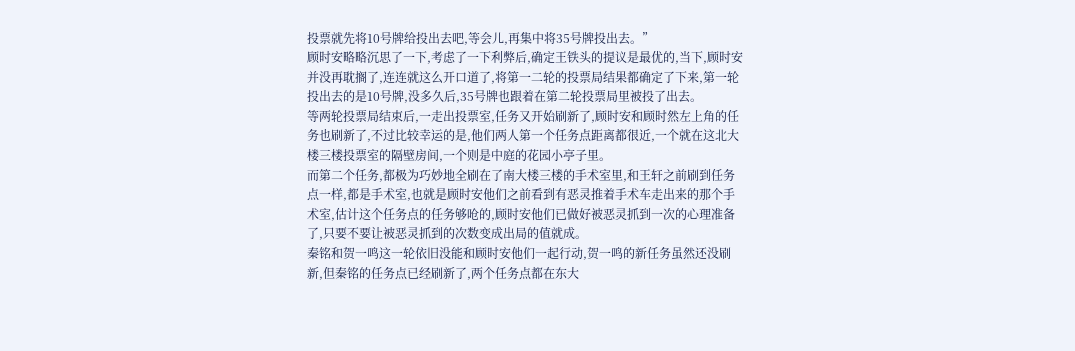投票就先将10号牌给投出去吧,等会儿,再集中将35号牌投出去。”
顾时安略略沉思了一下,考虑了一下利弊后,确定王铁头的提议是最优的,当下,顾时安并没再耽搁了,连连就这么开口道了,将第一二轮的投票局结果都确定了下来,第一轮投出去的是10号牌,没多久后,35号牌也跟着在第二轮投票局里被投了出去。
等两轮投票局结束后,一走出投票室,任务又开始刷新了,顾时安和顾时然左上角的任务也刷新了,不过比较幸运的是,他们两人第一个任务点距离都很近,一个就在这北大楼三楼投票室的隔壁房间,一个则是中庭的花园小亭子里。
而第二个任务,都极为巧妙地全刷在了南大楼三楼的手术室里,和王轩之前刷到任务点一样,都是手术室,也就是顾时安他们之前看到有恶灵推着手术车走出来的那个手术室,估计这个任务点的任务够呛的,顾时安他们已做好被恶灵抓到一次的心理准备了,只要不要让被恶灵抓到的次数变成出局的值就成。
秦铭和贺一鸣这一轮依旧没能和顾时安他们一起行动,贺一鸣的新任务虽然还没刷新,但秦铭的任务点已经刷新了,两个任务点都在东大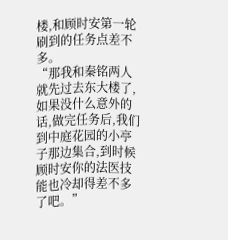楼,和顾时安第一轮刷到的任务点差不多。
“那我和秦铭两人就先过去东大楼了,如果没什么意外的话,做完任务后,我们到中庭花园的小亭子那边集合,到时候顾时安你的法医技能也冷却得差不多了吧。”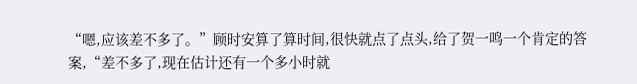“嗯,应该差不多了。”顾时安算了算时间,很快就点了点头,给了贺一鸣一个肯定的答案,“差不多了,现在估计还有一个多小时就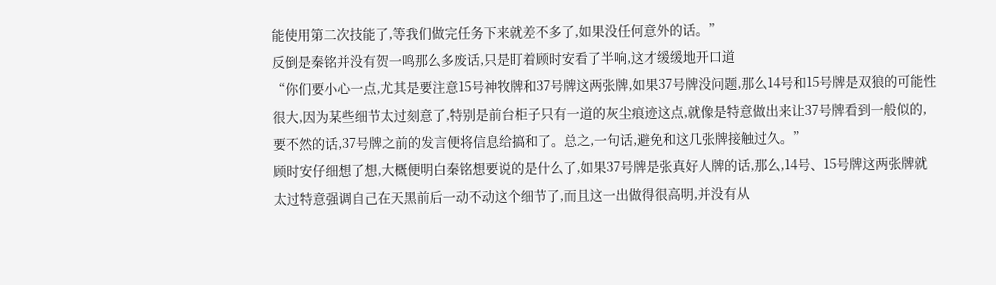能使用第二次技能了,等我们做完任务下来就差不多了,如果没任何意外的话。”
反倒是秦铭并没有贺一鸣那么多废话,只是盯着顾时安看了半响,这才缓缓地开口道
“你们要小心一点,尤其是要注意15号神牧牌和37号牌这两张牌,如果37号牌没问题,那么14号和15号牌是双狼的可能性很大,因为某些细节太过刻意了,特别是前台柜子只有一道的灰尘痕迹这点,就像是特意做出来让37号牌看到一般似的,要不然的话,37号牌之前的发言便将信息给搞和了。总之,一句话,避免和这几张牌接触过久。”
顾时安仔细想了想,大概便明白秦铭想要说的是什么了,如果37号牌是张真好人牌的话,那么,14号、15号牌这两张牌就太过特意强调自己在天黑前后一动不动这个细节了,而且这一出做得很高明,并没有从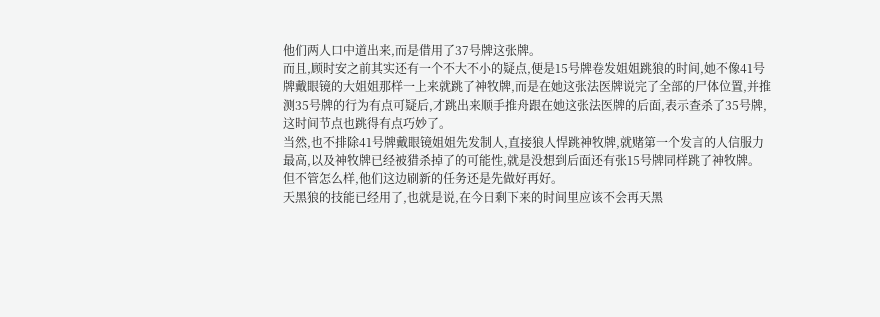他们两人口中道出来,而是借用了37号牌这张牌。
而且,顾时安之前其实还有一个不大不小的疑点,便是15号牌卷发姐姐跳狼的时间,她不像41号牌戴眼镜的大姐姐那样一上来就跳了神牧牌,而是在她这张法医牌说完了全部的尸体位置,并推测35号牌的行为有点可疑后,才跳出来顺手推舟跟在她这张法医牌的后面,表示查杀了35号牌,这时间节点也跳得有点巧妙了。
当然,也不排除41号牌戴眼镜姐姐先发制人,直接狼人悍跳神牧牌,就赌第一个发言的人信服力最高,以及神牧牌已经被猎杀掉了的可能性,就是没想到后面还有张15号牌同样跳了神牧牌。
但不管怎么样,他们这边刷新的任务还是先做好再好。
天黑狼的技能已经用了,也就是说,在今日剩下来的时间里应该不会再天黑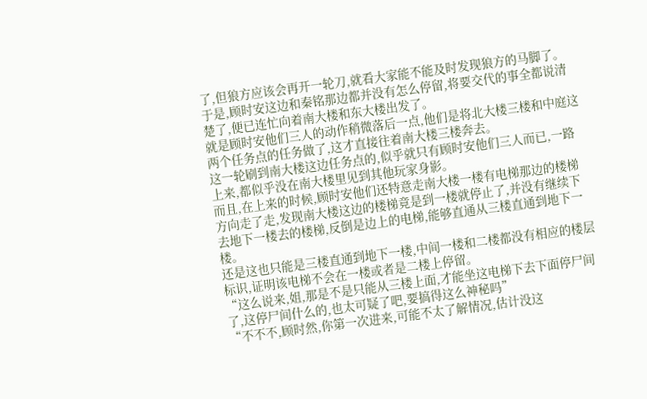了,但狼方应该会再开一轮刀,就看大家能不能及时发现狼方的马脚了。
于是,顾时安这边和秦铭那边都并没有怎么停留,将要交代的事全都说清楚了,便已连忙向着南大楼和东大楼出发了。
就是顾时安他们三人的动作稍微落后一点,他们是将北大楼三楼和中庭这两个任务点的任务做了,这才直接往着南大楼三楼奔去。
这一轮刷到南大楼这边任务点的,似乎就只有顾时安他们三人而已,一路上来,都似乎没在南大楼里见到其他玩家身影。
而且,在上来的时候,顾时安他们还特意走南大楼一楼有电梯那边的楼梯方向走了走,发现南大楼这边的楼梯竟是到一楼就停止了,并没有继续下去地下一楼去的楼梯,反倒是边上的电梯,能够直通从三楼直通到地下一楼。
还是这也只能是三楼直通到地下一楼,中间一楼和二楼都没有相应的楼层标识,证明该电梯不会在一楼或者是二楼上停留。
“这么说来,姐,那是不是只能从三楼上面,才能坐这电梯下去下面停尸间了,这停尸间什么的,也太可疑了吧,要搞得这么神秘吗”
“不不不,顾时然,你第一次进来,可能不太了解情况,估计没这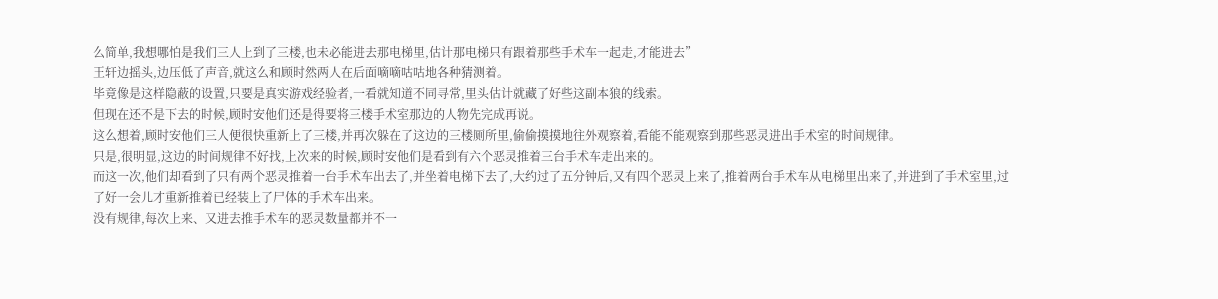么简单,我想哪怕是我们三人上到了三楼,也未必能进去那电梯里,估计那电梯只有跟着那些手术车一起走,才能进去”
王轩边摇头,边压低了声音,就这么和顾时然两人在后面嘀嘀咕咕地各种猜测着。
毕竟像是这样隐蔽的设置,只要是真实游戏经验者,一看就知道不同寻常,里头估计就藏了好些这副本狼的线索。
但现在还不是下去的时候,顾时安他们还是得要将三楼手术室那边的人物先完成再说。
这么想着,顾时安他们三人便很快重新上了三楼,并再次躲在了这边的三楼厕所里,偷偷摸摸地往外观察着,看能不能观察到那些恶灵进出手术室的时间规律。
只是,很明显,这边的时间规律不好找,上次来的时候,顾时安他们是看到有六个恶灵推着三台手术车走出来的。
而这一次,他们却看到了只有两个恶灵推着一台手术车出去了,并坐着电梯下去了,大约过了五分钟后,又有四个恶灵上来了,推着两台手术车从电梯里出来了,并进到了手术室里,过了好一会儿才重新推着已经装上了尸体的手术车出来。
没有规律,每次上来、又进去推手术车的恶灵数量都并不一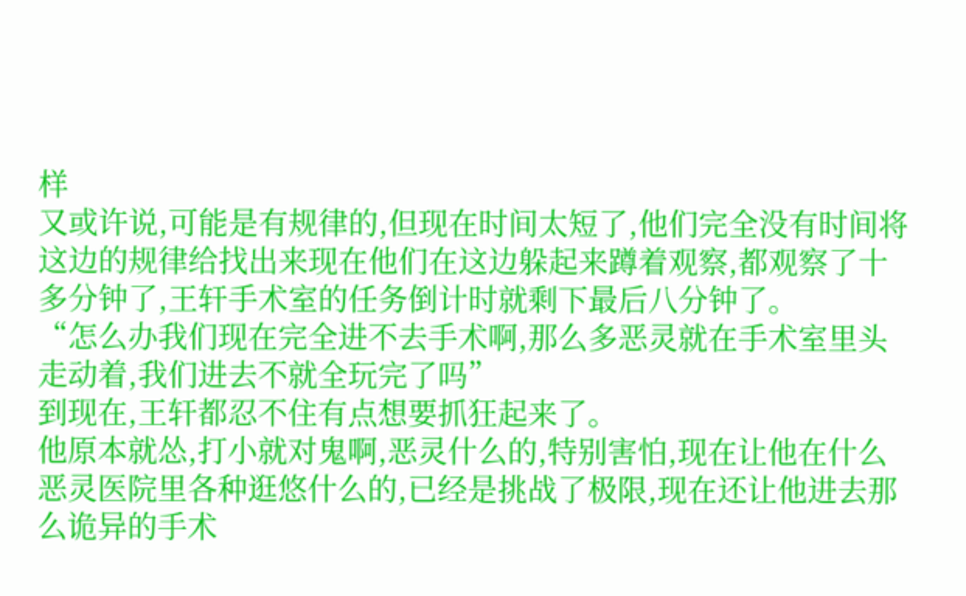样
又或许说,可能是有规律的,但现在时间太短了,他们完全没有时间将这边的规律给找出来现在他们在这边躲起来蹲着观察,都观察了十多分钟了,王轩手术室的任务倒计时就剩下最后八分钟了。
“怎么办我们现在完全进不去手术啊,那么多恶灵就在手术室里头走动着,我们进去不就全玩完了吗”
到现在,王轩都忍不住有点想要抓狂起来了。
他原本就怂,打小就对鬼啊,恶灵什么的,特别害怕,现在让他在什么恶灵医院里各种逛悠什么的,已经是挑战了极限,现在还让他进去那么诡异的手术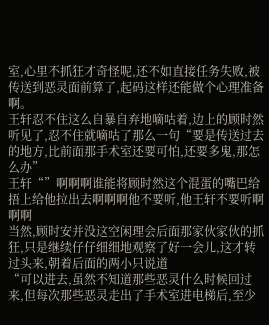室,心里不抓狂才奇怪呢,还不如直接任务失败,被传送到恶灵面前算了,起码这样还能做个心理准备啊。
王轩忍不住这么自暴自弃地嘀咕着,边上的顾时然听见了,忍不住就嘀咕了那么一句“要是传送过去的地方,比前面那手术室还要可怕,还要多鬼,那怎么办”
王轩“”啊啊啊谁能将顾时然这个混蛋的嘴巴给捂上给他拉出去啊啊啊他不要听,他王轩不要听啊啊啊
当然,顾时安并没这空闲理会后面那家伙家伙的抓狂,只是继续仔仔细细地观察了好一会儿,这才转过头来,朝着后面的两小只说道
“可以进去,虽然不知道那些恶灵什么时候回过来,但每次那些恶灵走出了手术室进电梯后,至少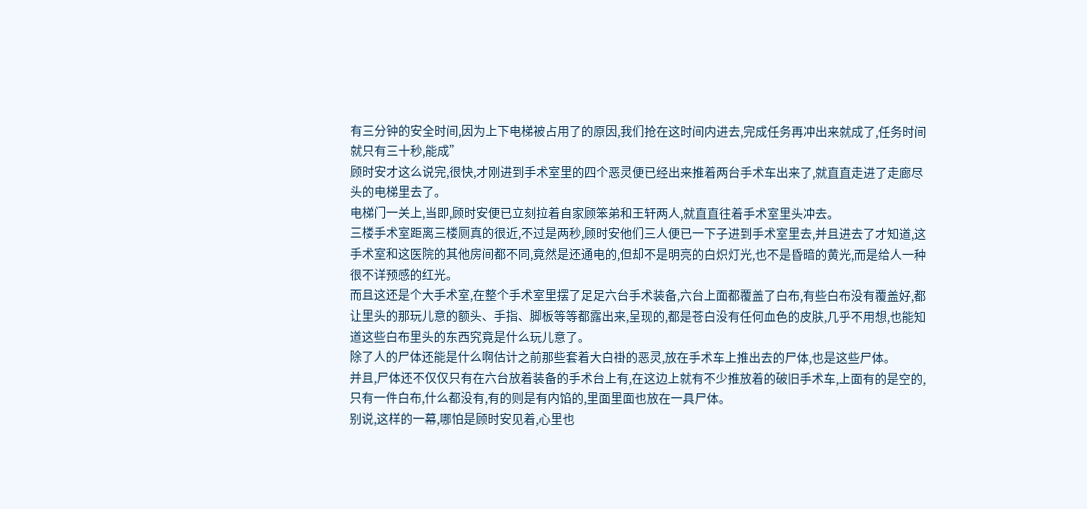有三分钟的安全时间,因为上下电梯被占用了的原因,我们抢在这时间内进去,完成任务再冲出来就成了,任务时间就只有三十秒,能成”
顾时安才这么说完,很快,才刚进到手术室里的四个恶灵便已经出来推着两台手术车出来了,就直直走进了走廊尽头的电梯里去了。
电梯门一关上,当即,顾时安便已立刻拉着自家顾笨弟和王轩两人,就直直往着手术室里头冲去。
三楼手术室距离三楼厕真的很近,不过是两秒,顾时安他们三人便已一下子进到手术室里去,并且进去了才知道,这手术室和这医院的其他房间都不同,竟然是还通电的,但却不是明亮的白炽灯光,也不是昏暗的黄光,而是给人一种很不详预感的红光。
而且这还是个大手术室,在整个手术室里摆了足足六台手术装备,六台上面都覆盖了白布,有些白布没有覆盖好,都让里头的那玩儿意的额头、手指、脚板等等都露出来,呈现的,都是苍白没有任何血色的皮肤,几乎不用想,也能知道这些白布里头的东西究竟是什么玩儿意了。
除了人的尸体还能是什么啊估计之前那些套着大白褂的恶灵,放在手术车上推出去的尸体,也是这些尸体。
并且,尸体还不仅仅只有在六台放着装备的手术台上有,在这边上就有不少推放着的破旧手术车,上面有的是空的,只有一件白布,什么都没有,有的则是有内馅的,里面里面也放在一具尸体。
别说,这样的一幕,哪怕是顾时安见着,心里也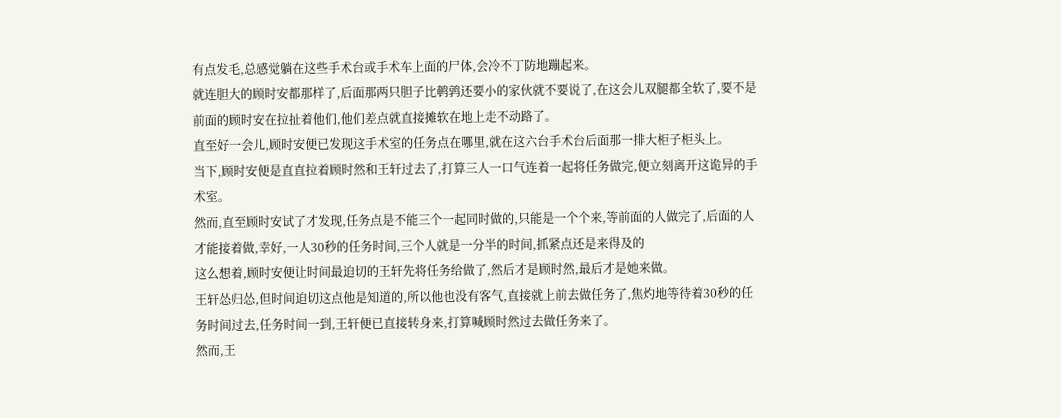有点发毛,总感觉躺在这些手术台或手术车上面的尸体,会冷不丁防地蹦起来。
就连胆大的顾时安都那样了,后面那两只胆子比鹌鹑还要小的家伙就不要说了,在这会儿双腿都全软了,要不是前面的顾时安在拉扯着他们,他们差点就直接摊软在地上走不动路了。
直至好一会儿,顾时安便已发现这手术室的任务点在哪里,就在这六台手术台后面那一排大柜子柜头上。
当下,顾时安便是直直拉着顾时然和王轩过去了,打算三人一口气连着一起将任务做完,便立刻离开这诡异的手术室。
然而,直至顾时安试了才发现,任务点是不能三个一起同时做的,只能是一个个来,等前面的人做完了,后面的人才能接着做,幸好,一人30秒的任务时间,三个人就是一分半的时间,抓紧点还是来得及的
这么想着,顾时安便让时间最迫切的王轩先将任务给做了,然后才是顾时然,最后才是她来做。
王轩怂归怂,但时间迫切这点他是知道的,所以他也没有客气,直接就上前去做任务了,焦灼地等待着30秒的任务时间过去,任务时间一到,王轩便已直接转身来,打算喊顾时然过去做任务来了。
然而,王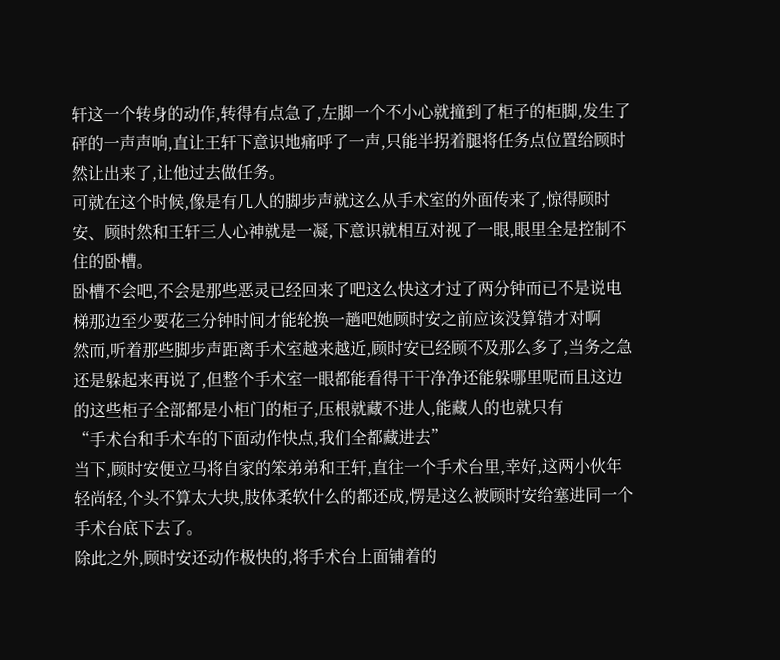轩这一个转身的动作,转得有点急了,左脚一个不小心就撞到了柜子的柜脚,发生了砰的一声声响,直让王轩下意识地痛呼了一声,只能半拐着腿将任务点位置给顾时然让出来了,让他过去做任务。
可就在这个时候,像是有几人的脚步声就这么从手术室的外面传来了,惊得顾时安、顾时然和王轩三人心神就是一凝,下意识就相互对视了一眼,眼里全是控制不住的卧槽。
卧槽不会吧,不会是那些恶灵已经回来了吧这么快这才过了两分钟而已不是说电梯那边至少要花三分钟时间才能轮换一趟吧她顾时安之前应该没算错才对啊
然而,听着那些脚步声距离手术室越来越近,顾时安已经顾不及那么多了,当务之急还是躲起来再说了,但整个手术室一眼都能看得干干净净还能躲哪里呢而且这边的这些柜子全部都是小柜门的柜子,压根就藏不进人,能藏人的也就只有
“手术台和手术车的下面动作快点,我们全都藏进去”
当下,顾时安便立马将自家的笨弟弟和王轩,直往一个手术台里,幸好,这两小伙年轻尚轻,个头不算太大块,肢体柔软什么的都还成,愣是这么被顾时安给塞进同一个手术台底下去了。
除此之外,顾时安还动作极快的,将手术台上面铺着的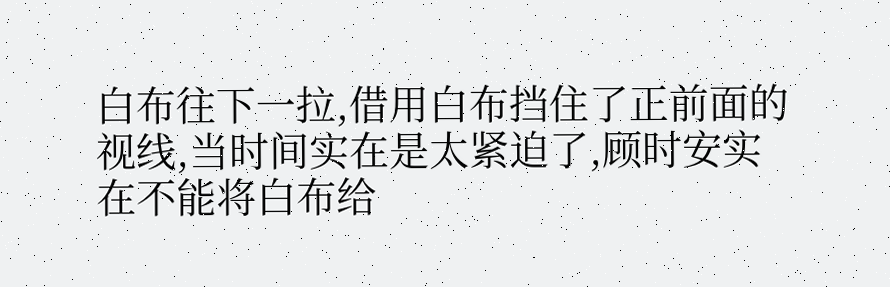白布往下一拉,借用白布挡住了正前面的视线,当时间实在是太紧迫了,顾时安实在不能将白布给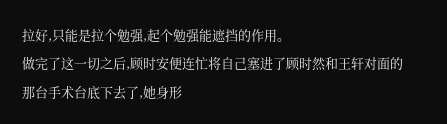拉好,只能是拉个勉强,起个勉强能遮挡的作用。
做完了这一切之后,顾时安便连忙将自己塞进了顾时然和王轩对面的那台手术台底下去了,她身形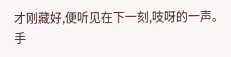才刚藏好,便听见在下一刻,吱呀的一声。
手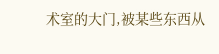术室的大门,被某些东西从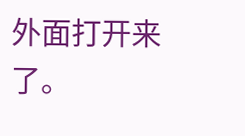外面打开来了。